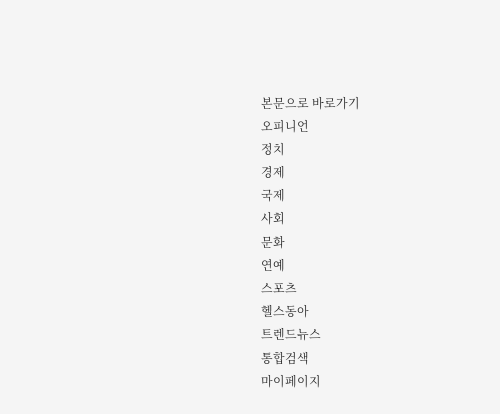본문으로 바로가기
오피니언
정치
경제
국제
사회
문화
연예
스포츠
헬스동아
트렌드뉴스
통합검색
마이페이지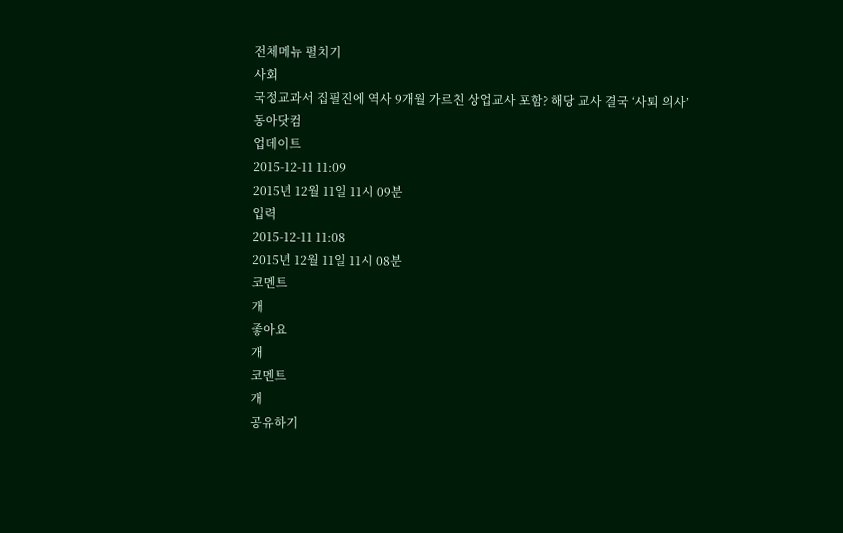전체메뉴 펼치기
사회
국정교과서 집필진에 역사 9개월 가르친 상업교사 포함? 해당 교사 결국 ‘사퇴 의사’
동아닷컴
업데이트
2015-12-11 11:09
2015년 12월 11일 11시 09분
입력
2015-12-11 11:08
2015년 12월 11일 11시 08분
코멘트
개
좋아요
개
코멘트
개
공유하기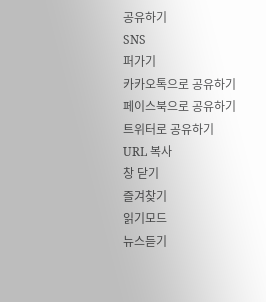공유하기
SNS
퍼가기
카카오톡으로 공유하기
페이스북으로 공유하기
트위터로 공유하기
URL 복사
창 닫기
즐겨찾기
읽기모드
뉴스듣기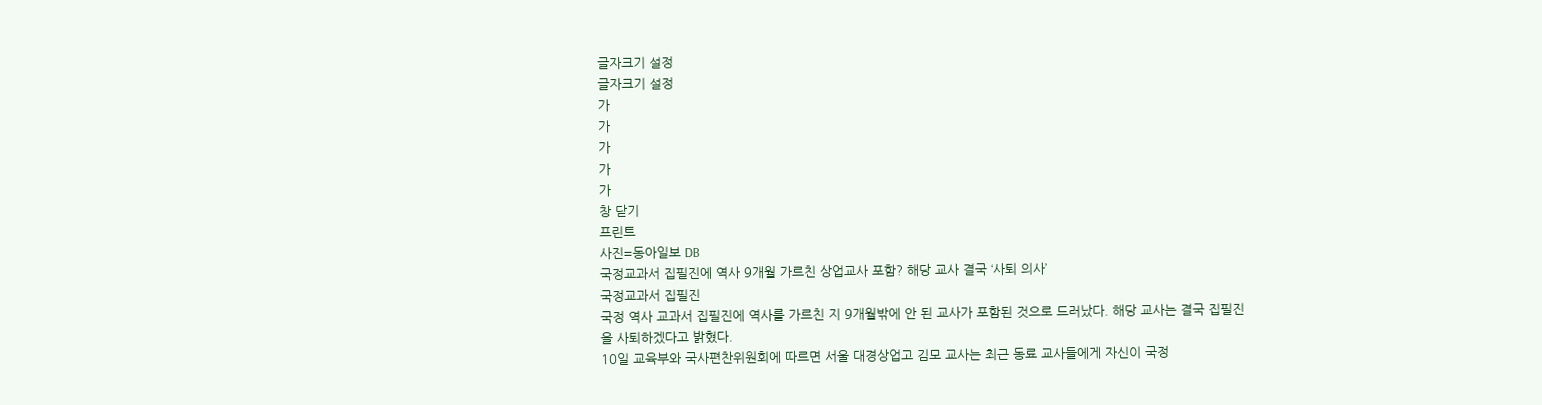글자크기 설정
글자크기 설정
가
가
가
가
가
창 닫기
프린트
사진=동아일보 DB
국정교과서 집필진에 역사 9개월 가르친 상업교사 포함? 해당 교사 결국 ‘사퇴 의사’
국정교과서 집필진
국정 역사 교과서 집필진에 역사를 가르친 지 9개월밖에 안 된 교사가 포함된 것으로 드러났다. 해당 교사는 결국 집필진을 사퇴하겠다고 밝혔다.
10일 교육부와 국사편찬위원회에 따르면 서울 대경상업고 김모 교사는 최근 동료 교사들에게 자신이 국정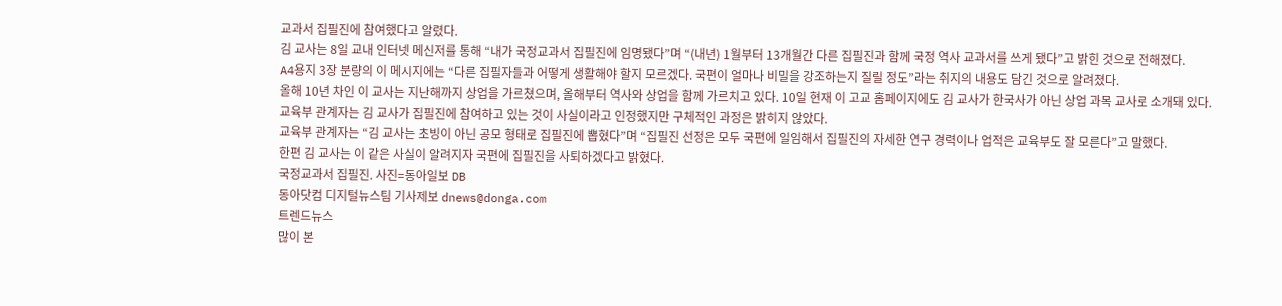교과서 집필진에 참여했다고 알렸다.
김 교사는 8일 교내 인터넷 메신저를 통해 “내가 국정교과서 집필진에 임명됐다”며 “(내년) 1월부터 13개월간 다른 집필진과 함께 국정 역사 교과서를 쓰게 됐다”고 밝힌 것으로 전해졌다.
A4용지 3장 분량의 이 메시지에는 “다른 집필자들과 어떻게 생활해야 할지 모르겠다. 국편이 얼마나 비밀을 강조하는지 질릴 정도”라는 취지의 내용도 담긴 것으로 알려졌다.
올해 10년 차인 이 교사는 지난해까지 상업을 가르쳤으며, 올해부터 역사와 상업을 함께 가르치고 있다. 10일 현재 이 고교 홈페이지에도 김 교사가 한국사가 아닌 상업 과목 교사로 소개돼 있다.
교육부 관계자는 김 교사가 집필진에 참여하고 있는 것이 사실이라고 인정했지만 구체적인 과정은 밝히지 않았다.
교육부 관계자는 “김 교사는 초빙이 아닌 공모 형태로 집필진에 뽑혔다”며 “집필진 선정은 모두 국편에 일임해서 집필진의 자세한 연구 경력이나 업적은 교육부도 잘 모른다”고 말했다.
한편 김 교사는 이 같은 사실이 알려지자 국편에 집필진을 사퇴하겠다고 밝혔다.
국정교과서 집필진. 사진=동아일보 DB
동아닷컴 디지털뉴스팀 기사제보 dnews@donga.com
트렌드뉴스
많이 본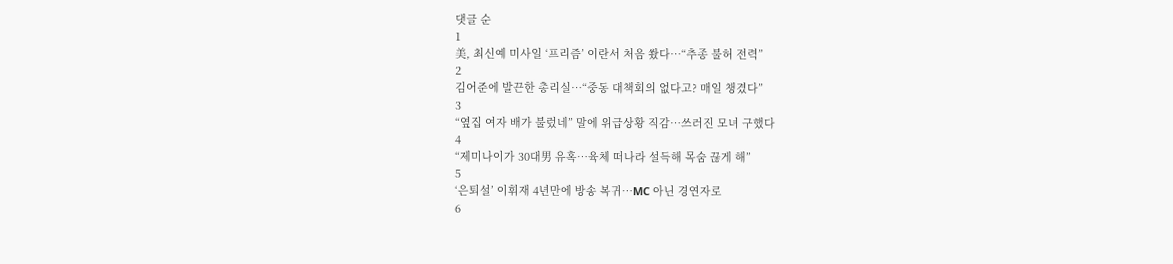댓글 순
1
美, 최신예 미사일 ‘프리즘’ 이란서 처음 쐈다…“추종 불허 전력”
2
김어준에 발끈한 총리실…“중동 대책회의 없다고? 매일 챙겼다”
3
“옆집 여자 배가 불렀네” 말에 위급상황 직감…쓰러진 모녀 구했다
4
“제미나이가 30대男 유혹…육체 떠나라 설득해 목숨 끊게 해”
5
‘은퇴설’ 이휘재 4년만에 방송 복귀…MC 아닌 경연자로
6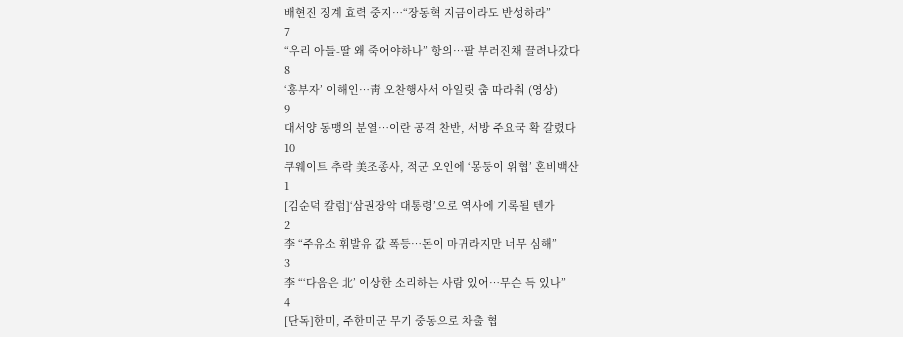배현진 징계 효력 중지…“장동혁 지금이라도 반성하라”
7
“우리 아들-딸 왜 죽어야하나” 항의…팔 부러진채 끌려나갔다
8
‘흥부자’ 이해인…靑 오찬행사서 아일릿 춤 따라춰 (영상)
9
대서양 동맹의 분열…이란 공격 찬반, 서방 주요국 확 갈렸다
10
쿠웨이트 추락 美조종사, 적군 오인에 ‘몽둥이 위협’ 혼비백산
1
[김순덕 칼럼]‘삼권장악 대통령’으로 역사에 기록될 텐가
2
李 “주유소 휘발유 값 폭등…돈이 마귀라지만 너무 심해”
3
李 “‘다음은 北’ 이상한 소리하는 사람 있어…무슨 득 있나”
4
[단독]한미, 주한미군 무기 중동으로 차출 협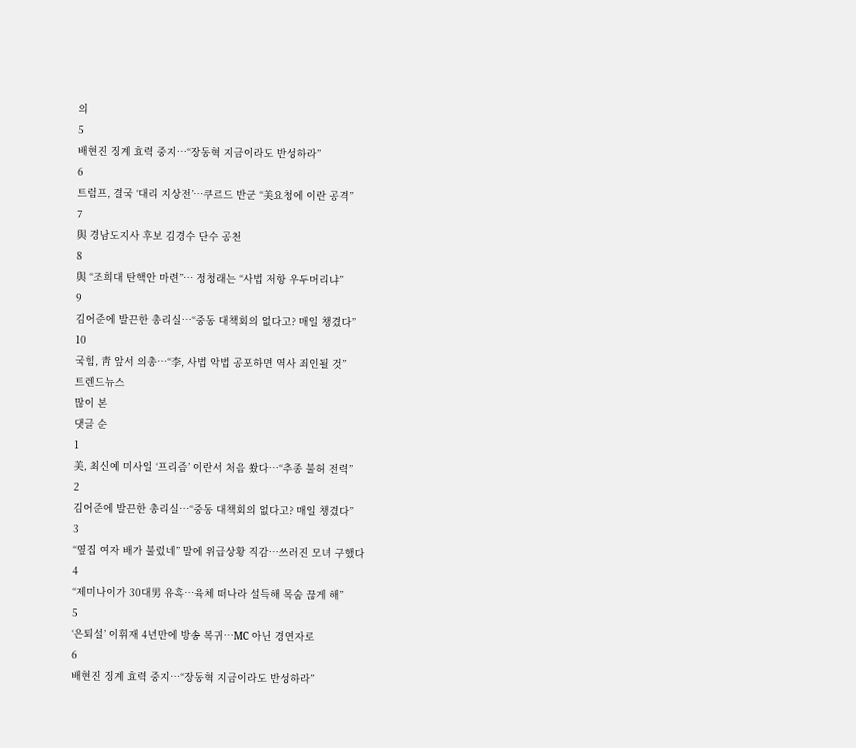의
5
배현진 징계 효력 중지…“장동혁 지금이라도 반성하라”
6
트럼프, 결국 ‘대리 지상전’…쿠르드 반군 “美요청에 이란 공격”
7
與 경남도지사 후보 김경수 단수 공천
8
與 “조희대 탄핵안 마련”… 정청래는 “사법 저항 우두머리냐”
9
김어준에 발끈한 총리실…“중동 대책회의 없다고? 매일 챙겼다”
10
국힘, 靑 앞서 의총…“李, 사법 악법 공포하면 역사 죄인될 것”
트렌드뉴스
많이 본
댓글 순
1
美, 최신예 미사일 ‘프리즘’ 이란서 처음 쐈다…“추종 불허 전력”
2
김어준에 발끈한 총리실…“중동 대책회의 없다고? 매일 챙겼다”
3
“옆집 여자 배가 불렀네” 말에 위급상황 직감…쓰러진 모녀 구했다
4
“제미나이가 30대男 유혹…육체 떠나라 설득해 목숨 끊게 해”
5
‘은퇴설’ 이휘재 4년만에 방송 복귀…MC 아닌 경연자로
6
배현진 징계 효력 중지…“장동혁 지금이라도 반성하라”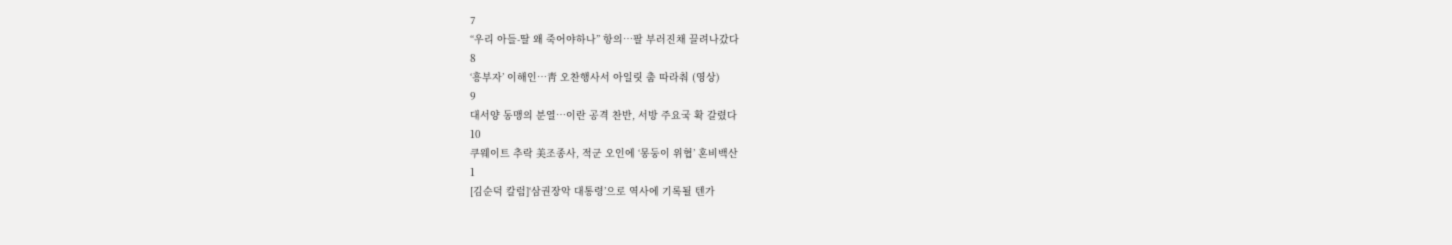7
“우리 아들-딸 왜 죽어야하나” 항의…팔 부러진채 끌려나갔다
8
‘흥부자’ 이해인…靑 오찬행사서 아일릿 춤 따라춰 (영상)
9
대서양 동맹의 분열…이란 공격 찬반, 서방 주요국 확 갈렸다
10
쿠웨이트 추락 美조종사, 적군 오인에 ‘몽둥이 위협’ 혼비백산
1
[김순덕 칼럼]‘삼권장악 대통령’으로 역사에 기록될 텐가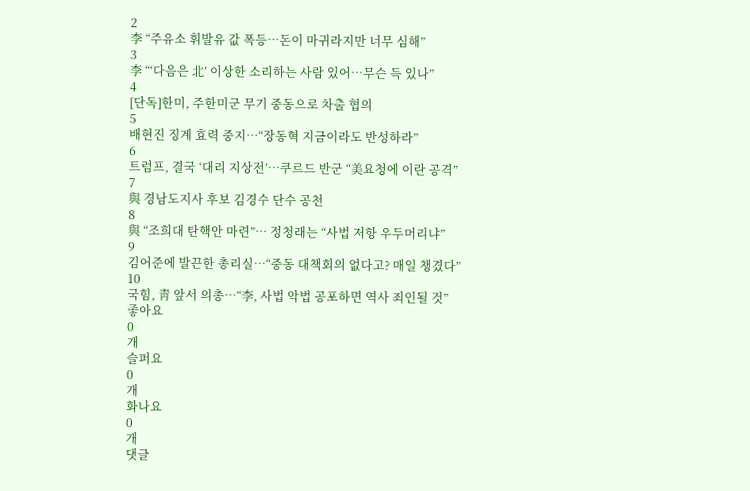2
李 “주유소 휘발유 값 폭등…돈이 마귀라지만 너무 심해”
3
李 “‘다음은 北’ 이상한 소리하는 사람 있어…무슨 득 있나”
4
[단독]한미, 주한미군 무기 중동으로 차출 협의
5
배현진 징계 효력 중지…“장동혁 지금이라도 반성하라”
6
트럼프, 결국 ‘대리 지상전’…쿠르드 반군 “美요청에 이란 공격”
7
與 경남도지사 후보 김경수 단수 공천
8
與 “조희대 탄핵안 마련”… 정청래는 “사법 저항 우두머리냐”
9
김어준에 발끈한 총리실…“중동 대책회의 없다고? 매일 챙겼다”
10
국힘, 靑 앞서 의총…“李, 사법 악법 공포하면 역사 죄인될 것”
좋아요
0
개
슬퍼요
0
개
화나요
0
개
댓글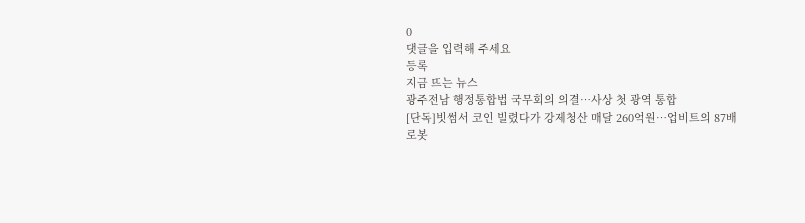0
댓글을 입력해 주세요
등록
지금 뜨는 뉴스
광주전남 행정통합법 국무회의 의결…사상 첫 광역 통합
[단독]빗썸서 코인 빌렸다가 강제청산 매달 260억원…업비트의 87배
로봇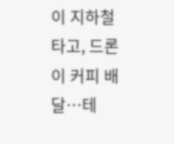이 지하철 타고, 드론이 커피 배달…테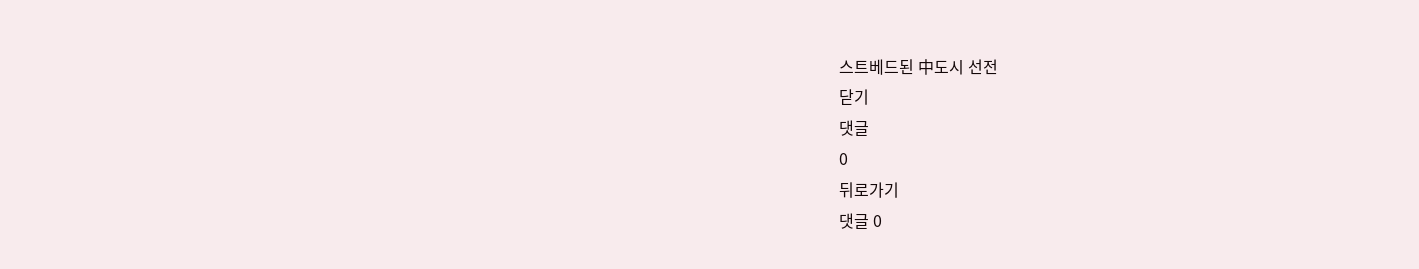스트베드된 中도시 선전
닫기
댓글
0
뒤로가기
댓글 0